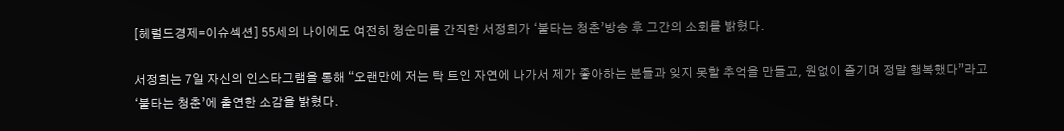[헤럴드경제=이슈섹션] 55세의 나이에도 여전히 청순미를 간직한 서정희가 ‘불타는 청춘’방송 후 그간의 소회를 밝혔다.

서정희는 7일 자신의 인스타그램을 통해 “오랜만에 저는 탁 트인 자연에 나가서 제가 좋아하는 분들과 잊지 못할 추억을 만들고, 원없이 즐기며 정말 행복했다”라고 ‘불타는 청춘’에 출연한 소감을 밝혔다.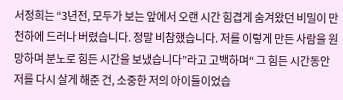서정희는 “3년전, 모두가 보는 앞에서 오랜 시간 힘겹게 숨겨왔던 비밀이 만천하에 드러나 버렸습니다. 정말 비참했습니다. 저를 이렇게 만든 사람을 원망하며 분노로 힘든 시간을 보냈습니다”라고 고백하며“ 그 힘든 시간동안 저를 다시 살게 해준 건, 소중한 저의 아이들이었습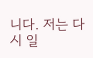니다. 저는 다시 일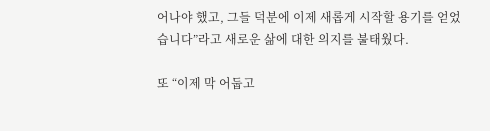어나야 했고, 그들 덕분에 이제 새롭게 시작할 용기를 얻었습니다”라고 새로운 삶에 대한 의지를 불태웠다.

또 “이제 막 어둡고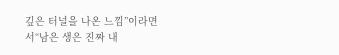깊은 터널을 나온 느낌”이라면서“남은 생은 진짜 내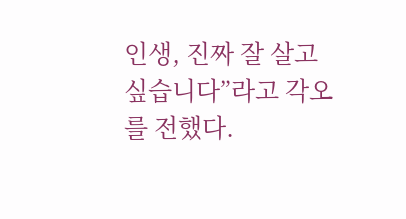인생, 진짜 잘 살고 싶습니다”라고 각오를 전했다.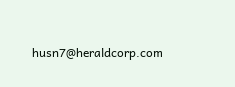husn7@heraldcorp.com